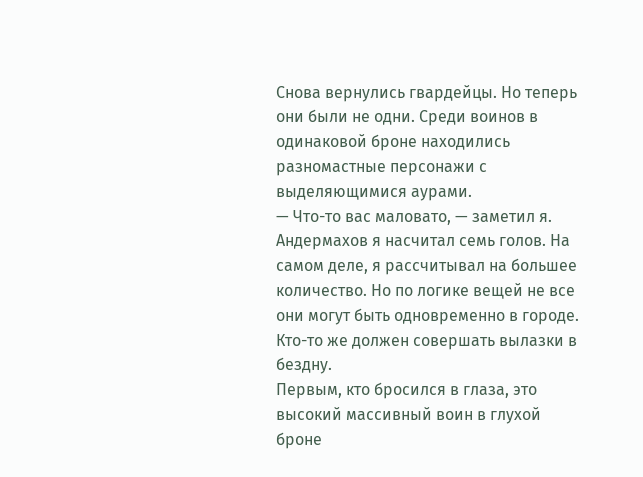Cнова вернулись гвардейцы. Но теперь они были не одни. Среди воинов в одинаковой броне находились разномастные персонажи с выделяющимися аурами.
— Что-то вас маловато, — заметил я.
Андермахов я насчитал семь голов. На самом деле, я рассчитывал на большее количество. Но по логике вещей не все они могут быть одновременно в городе. Кто-то же должен совершать вылазки в бездну.
Первым, кто бросился в глаза, это высокий массивный воин в глухой броне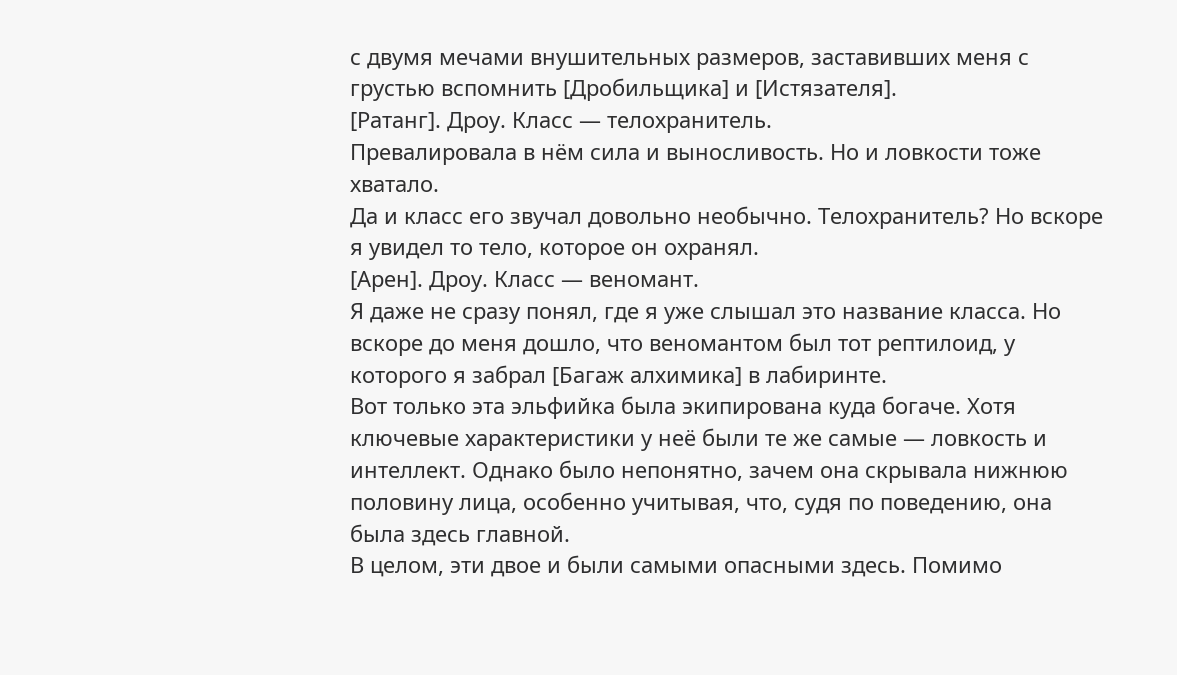с двумя мечами внушительных размеров, заставивших меня с грустью вспомнить [Дробильщика] и [Истязателя].
[Ратанг]. Дроу. Класс — телохранитель.
Превалировала в нём сила и выносливость. Но и ловкости тоже хватало.
Да и класс его звучал довольно необычно. Телохранитель? Но вскоре я увидел то тело, которое он охранял.
[Арен]. Дроу. Класс — веномант.
Я даже не сразу понял, где я уже слышал это название класса. Но вскоре до меня дошло, что веномантом был тот рептилоид, у которого я забрал [Багаж алхимика] в лабиринте.
Вот только эта эльфийка была экипирована куда богаче. Хотя ключевые характеристики у неё были те же самые — ловкость и интеллект. Однако было непонятно, зачем она скрывала нижнюю половину лица, особенно учитывая, что, судя по поведению, она была здесь главной.
В целом, эти двое и были самыми опасными здесь. Помимо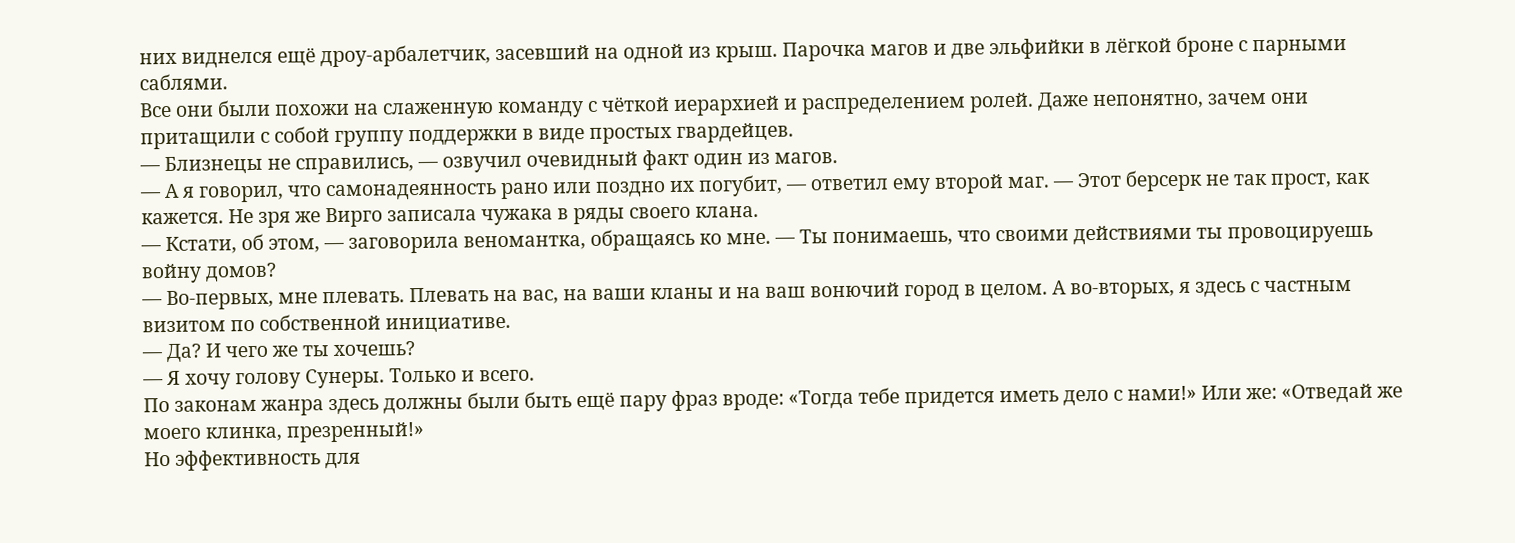них виднелся ещё дроу-арбалетчик, засевший на одной из крыш. Парочка магов и две эльфийки в лёгкой броне с парными саблями.
Все они были похожи на слаженную команду с чёткой иерархией и распределением ролей. Даже непонятно, зачем они притащили с собой группу поддержки в виде простых гвардейцев.
— Близнецы не справились, — озвучил очевидный факт один из магов.
— А я говорил, что самонадеянность рано или поздно их погубит, — ответил ему второй маг. — Этот берсерк не так прост, как кажется. Не зря же Вирго записала чужака в ряды своего клана.
— Кстати, об этом, — заговорила веномантка, обращаясь ко мне. — Ты понимаешь, что своими действиями ты провоцируешь войну домов?
— Во-первых, мне плевать. Плевать на вас, на ваши кланы и на ваш вонючий город в целом. А во-вторых, я здесь с частным визитом по собственной инициативе.
— Да? И чего же ты хочешь?
— Я хочу голову Сунеры. Только и всего.
По законам жанра здесь должны были быть ещё пару фраз вроде: «Тогда тебе придется иметь дело с нами!» Или же: «Отведай же моего клинка, презренный!»
Но эффективность для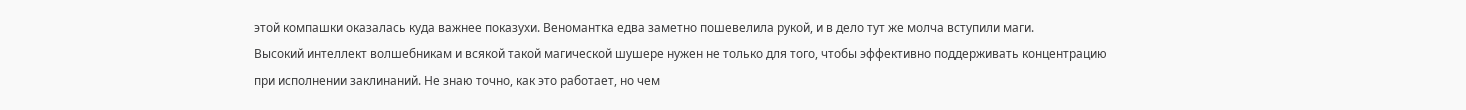этой компашки оказалась куда важнее показухи. Веномантка едва заметно пошевелила рукой, и в дело тут же молча вступили маги.
Высокий интеллект волшебникам и всякой такой магической шушере нужен не только для того, чтобы эффективно поддерживать концентрацию при исполнении заклинаний. Не знаю точно, как это работает, но чем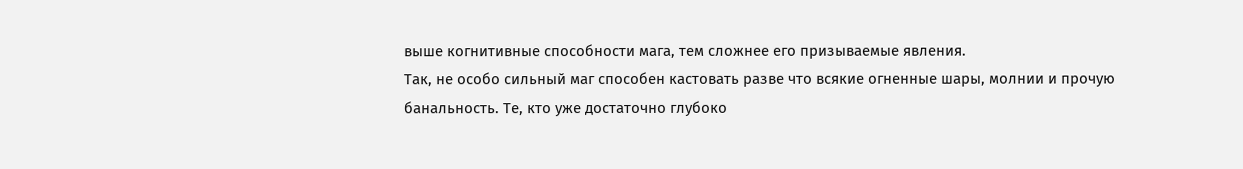выше когнитивные способности мага, тем сложнее его призываемые явления.
Так, не особо сильный маг способен кастовать разве что всякие огненные шары, молнии и прочую банальность. Те, кто уже достаточно глубоко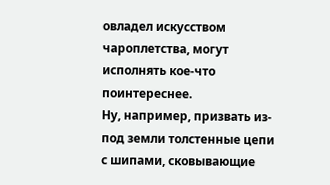овладел искусством чароплетства, могут исполнять кое-что поинтереснее.
Ну, например, призвать из-под земли толстенные цепи с шипами, сковывающие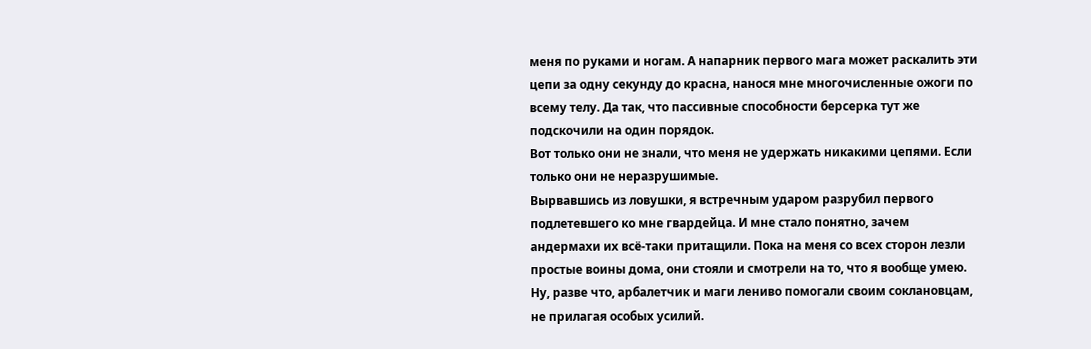меня по руками и ногам. А напарник первого мага может раскалить эти цепи за одну секунду до красна, нанося мне многочисленные ожоги по всему телу. Да так, что пассивные способности берсерка тут же подскочили на один порядок.
Вот только они не знали, что меня не удержать никакими цепями. Если только они не неразрушимые.
Вырвавшись из ловушки, я встречным ударом разрубил первого подлетевшего ко мне гвардейца. И мне стало понятно, зачем андермахи их всё-таки притащили. Пока на меня со всех сторон лезли простые воины дома, они стояли и смотрели на то, что я вообще умею. Ну, разве что, арбалетчик и маги лениво помогали своим соклановцам, не прилагая особых усилий.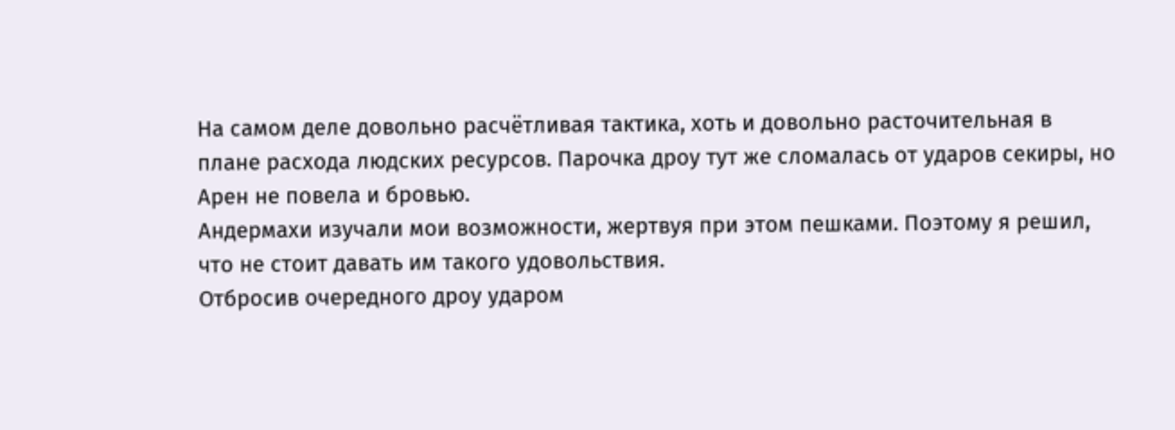На самом деле довольно расчётливая тактика, хоть и довольно расточительная в плане расхода людских ресурсов. Парочка дроу тут же сломалась от ударов секиры, но Арен не повела и бровью.
Андермахи изучали мои возможности, жертвуя при этом пешками. Поэтому я решил, что не стоит давать им такого удовольствия.
Отбросив очередного дроу ударом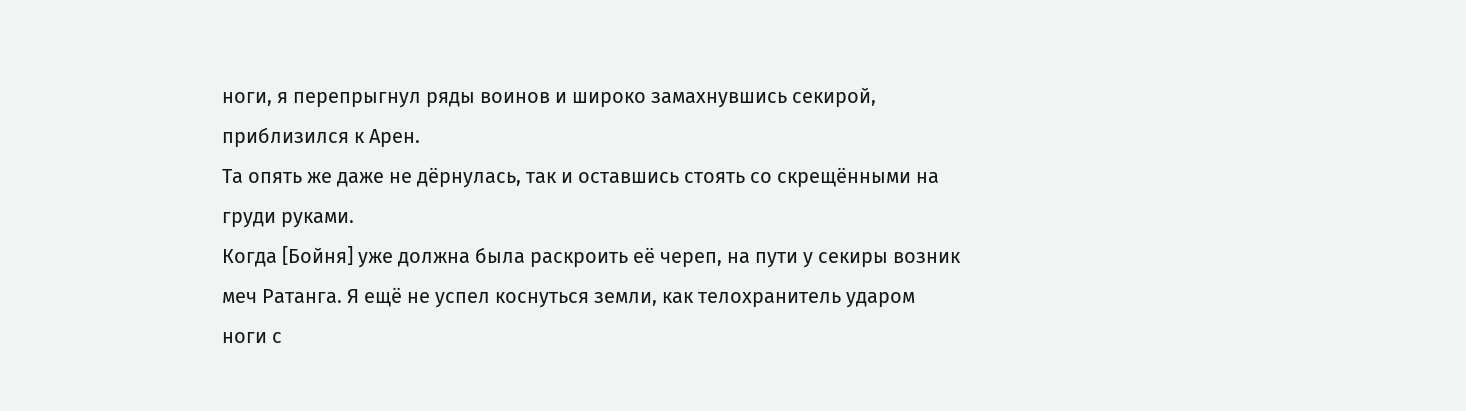ноги, я перепрыгнул ряды воинов и широко замахнувшись секирой, приблизился к Арен.
Та опять же даже не дёрнулась, так и оставшись стоять со скрещёнными на груди руками.
Когда [Бойня] уже должна была раскроить её череп, на пути у секиры возник меч Ратанга. Я ещё не успел коснуться земли, как телохранитель ударом ноги с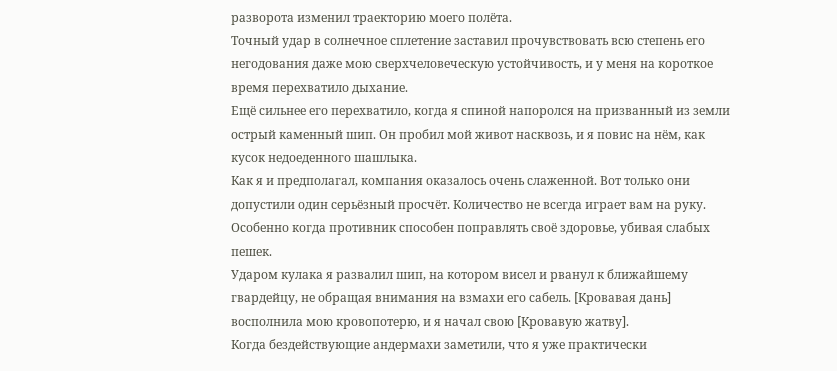разворота изменил траекторию моего полёта.
Точный удар в солнечное сплетение заставил прочувствовать всю степень его негодования даже мою сверхчеловеческую устойчивость, и у меня на короткое время перехватило дыхание.
Ещё сильнее его перехватило, когда я спиной напоролся на призванный из земли острый каменный шип. Он пробил мой живот насквозь, и я повис на нём, как кусок недоеденного шашлыка.
Как я и предполагал, компания оказалось очень слаженной. Вот только они допустили один серьёзный просчёт. Количество не всегда играет вам на руку. Особенно когда противник способен поправлять своё здоровье, убивая слабых пешек.
Ударом кулака я развалил шип, на котором висел и рванул к ближайшему гвардейцу, не обращая внимания на взмахи его сабель. [Кровавая дань] восполнила мою кровопотерю, и я начал свою [Кровавую жатву].
Когда бездействующие андермахи заметили, что я уже практически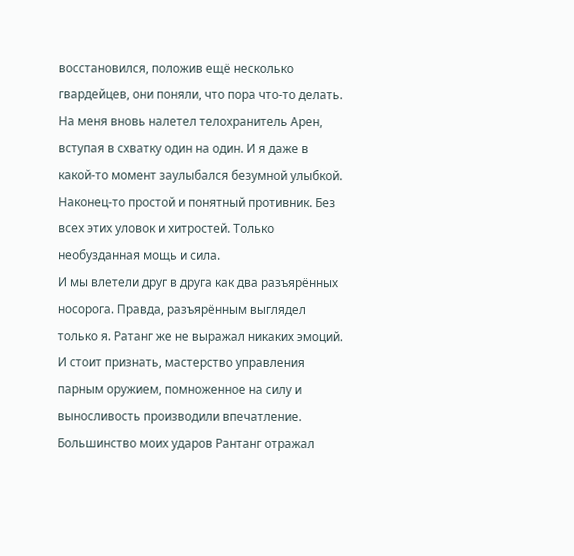восстановился, положив ещё несколько гвардейцев, они поняли, что пора что-то делать.
На меня вновь налетел телохранитель Арен, вступая в схватку один на один. И я даже в какой-то момент заулыбался безумной улыбкой. Наконец-то простой и понятный противник. Без всех этих уловок и хитростей. Только необузданная мощь и сила.
И мы влетели друг в друга как два разъярённых носорога. Правда, разъярённым выглядел только я. Ратанг же не выражал никаких эмоций. И стоит признать, мастерство управления парным оружием, помноженное на силу и выносливость производили впечатление.
Большинство моих ударов Рантанг отражал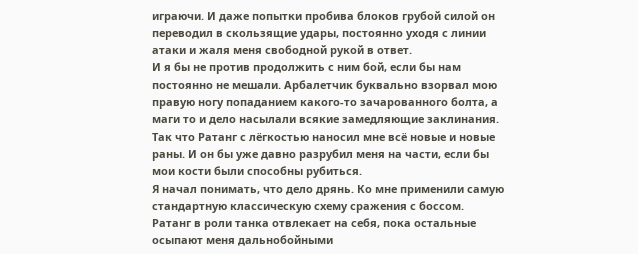играючи. И даже попытки пробива блоков грубой силой он переводил в скользящие удары, постоянно уходя с линии атаки и жаля меня свободной рукой в ответ.
И я бы не против продолжить с ним бой, если бы нам постоянно не мешали. Арбалетчик буквально взорвал мою правую ногу попаданием какого-то зачарованного болта, а маги то и дело насылали всякие замедляющие заклинания. Так что Ратанг с лёгкостью наносил мне всё новые и новые раны. И он бы уже давно разрубил меня на части, если бы мои кости были способны рубиться.
Я начал понимать, что дело дрянь. Ко мне применили самую стандартную классическую схему сражения с боссом. Ратанг в роли танка отвлекает на себя, пока остальные осыпают меня дальнобойными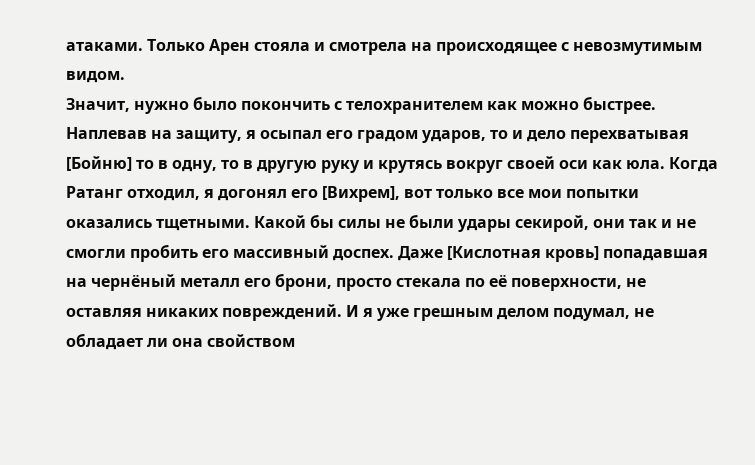атаками. Только Арен стояла и смотрела на происходящее с невозмутимым видом.
Значит, нужно было покончить с телохранителем как можно быстрее. Наплевав на защиту, я осыпал его градом ударов, то и дело перехватывая [Бойню] то в одну, то в другую руку и крутясь вокруг своей оси как юла. Когда Ратанг отходил, я догонял его [Вихрем], вот только все мои попытки оказались тщетными. Какой бы силы не были удары секирой, они так и не смогли пробить его массивный доспех. Даже [Кислотная кровь] попадавшая на чернёный металл его брони, просто стекала по её поверхности, не оставляя никаких повреждений. И я уже грешным делом подумал, не обладает ли она свойством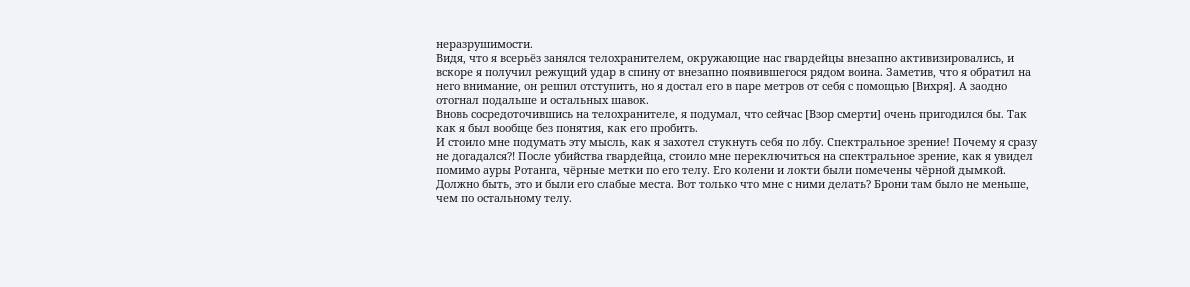неразрушимости.
Видя, что я всерьёз занялся телохранителем, окружающие нас гвардейцы внезапно активизировались, и вскоре я получил режущий удар в спину от внезапно появившегося рядом воина. Заметив, что я обратил на него внимание, он решил отступить, но я достал его в паре метров от себя с помощью [Вихря]. А заодно отогнал подальше и остальных шавок.
Вновь сосредоточившись на телохранителе, я подумал, что сейчас [Взор смерти] очень пригодился бы. Так как я был вообще без понятия, как его пробить.
И стоило мне подумать эту мысль, как я захотел стукнуть себя по лбу. Спектральное зрение! Почему я сразу не догадался⁈ После убийства гвардейца, стоило мне переключиться на спектральное зрение, как я увидел помимо ауры Ротанга, чёрные метки по его телу. Его колени и локти были помечены чёрной дымкой. Должно быть, это и были его слабые места. Вот только что мне с ними делать? Брони там было не меньше, чем по остальному телу.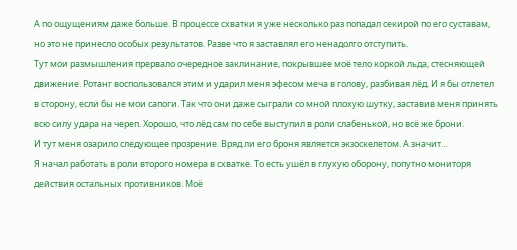А по ощущениям даже больше. В процессе схватки я уже несколько раз попадал секирой по его суставам, но это не принесло особых результатов. Разве что я заставлял его ненадолго отступить.
Тут мои размышления прервало очередное заклинание, покрывшее моё тело коркой льда, стесняющей движение. Ротанг воспользовался этим и ударил меня эфесом меча в голову, разбивая лёд. И я бы отлетел в сторону, если бы не мои сапоги. Так что они даже сыграли со мной плохую шутку, заставив меня принять всю силу удара на череп. Хорошо, что лёд сам по себе выступил в роли слабенькой, но всё же брони.
И тут меня озарило следующее прозрение. Вряд ли его броня является экзоскелетом. А значит…
Я начал работать в роли второго номера в схватке. То есть ушёл в глухую оборону, попутно мониторя действия остальных противников. Моё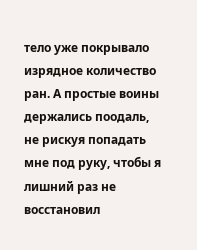тело уже покрывало изрядное количество ран. А простые воины держались поодаль, не рискуя попадать мне под руку, чтобы я лишний раз не восстановил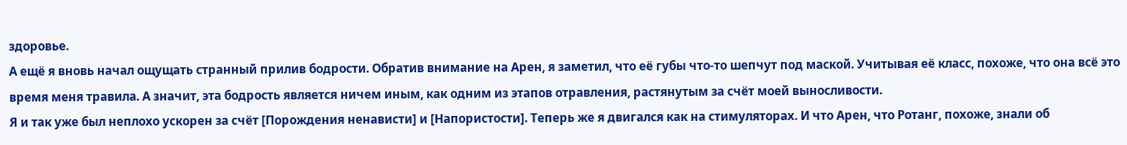здоровье.
А ещё я вновь начал ощущать странный прилив бодрости. Обратив внимание на Арен, я заметил, что её губы что-то шепчут под маской. Учитывая её класс, похоже, что она всё это время меня травила. А значит, эта бодрость является ничем иным, как одним из этапов отравления, растянутым за счёт моей выносливости.
Я и так уже был неплохо ускорен за счёт [Порождения ненависти] и [Напористости]. Теперь же я двигался как на стимуляторах. И что Арен, что Ротанг, похоже, знали об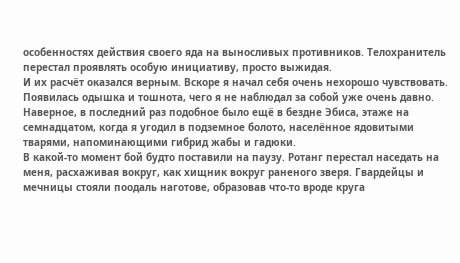особенностях действия своего яда на выносливых противников. Телохранитель перестал проявлять особую инициативу, просто выжидая.
И их расчёт оказался верным. Вскоре я начал себя очень нехорошо чувствовать. Появилась одышка и тошнота, чего я не наблюдал за собой уже очень давно. Наверное, в последний раз подобное было ещё в бездне Эбиса, этаже на семнадцатом, когда я угодил в подземное болото, населённое ядовитыми тварями, напоминающими гибрид жабы и гадюки.
В какой-то момент бой будто поставили на паузу. Ротанг перестал наседать на меня, расхаживая вокруг, как хищник вокруг раненого зверя. Гвардейцы и мечницы стояли поодаль наготове, образовав что-то вроде круга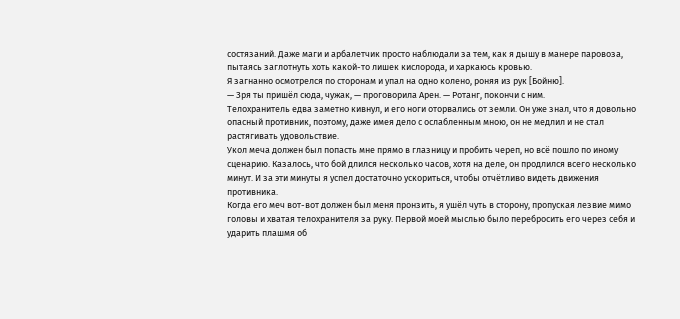состязаний. Даже маги и арбалетчик просто наблюдали за тем, как я дышу в манере паровоза, пытаясь заглотнуть хоть какой-то лишек кислорода, и харкаюсь кровью.
Я загнанно осмотрелся по сторонам и упал на одно колено, роняя из рук [Бойню].
— Зря ты пришёл сюда, чужак, — проговорила Арен. — Ротанг, покончи с ним.
Телохранитель едва заметно кивнул, и его ноги оторвались от земли. Он уже знал, что я довольно опасный противник, поэтому, даже имея дело с ослабленным мною, он не медлил и не стал растягивать удовольствие.
Укол меча должен был попасть мне прямо в глазницу и пробить череп, но всё пошло по иному сценарию. Казалось, что бой длился несколько часов, хотя на деле, он продлился всего несколько минут. И за эти минуты я успел достаточно ускориться, чтобы отчётливо видеть движения противника.
Когда его меч вот-вот должен был меня пронзить, я ушёл чуть в сторону, пропуская лезвие мимо головы и хватая телохранителя за руку. Первой моей мыслью было перебросить его через себя и ударить плашмя об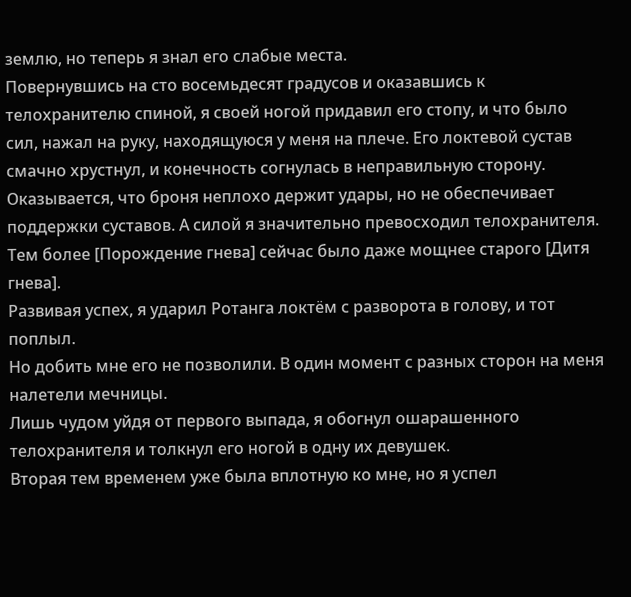землю, но теперь я знал его слабые места.
Повернувшись на сто восемьдесят градусов и оказавшись к телохранителю спиной, я своей ногой придавил его стопу, и что было сил, нажал на руку, находящуюся у меня на плече. Его локтевой сустав смачно хрустнул, и конечность согнулась в неправильную сторону.
Оказывается, что броня неплохо держит удары, но не обеспечивает поддержки суставов. А силой я значительно превосходил телохранителя. Тем более [Порождение гнева] сейчас было даже мощнее старого [Дитя гнева].
Развивая успех, я ударил Ротанга локтём с разворота в голову, и тот поплыл.
Но добить мне его не позволили. В один момент с разных сторон на меня налетели мечницы.
Лишь чудом уйдя от первого выпада, я обогнул ошарашенного телохранителя и толкнул его ногой в одну их девушек.
Вторая тем временем уже была вплотную ко мне, но я успел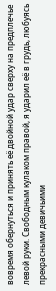вовремя обернуться и принять её двойной удар сверху на предплечье левой руки. Свободным кулаком правой, я ударил её в грудь, любуясь прекрасными девичьими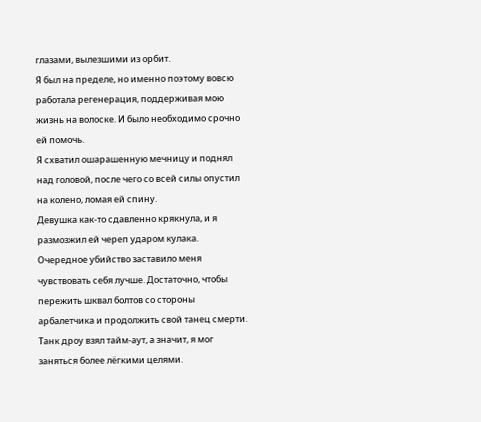глазами, вылезшими из орбит.
Я был на пределе, но именно поэтому вовсю работала регенерация, поддерживая мою жизнь на волоске. И было необходимо срочно ей помочь.
Я схватил ошарашенную мечницу и поднял над головой, после чего со всей силы опустил на колено, ломая ей спину.
Девушка как-то сдавленно крякнула, и я размозжил ей череп ударом кулака.
Очередное убийство заставило меня чувствовать себя лучше. Достаточно, чтобы пережить шквал болтов со стороны арбалетчика и продолжить свой танец смерти. Танк дроу взял тайм-аут, а значит, я мог заняться более лёгкими целями.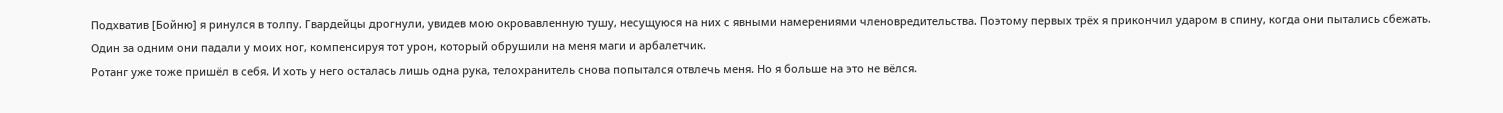Подхватив [Бойню] я ринулся в толпу. Гвардейцы дрогнули, увидев мою окровавленную тушу, несущуюся на них с явными намерениями членовредительства. Поэтому первых трёх я прикончил ударом в спину, когда они пытались сбежать.
Один за одним они падали у моих ног, компенсируя тот урон, который обрушили на меня маги и арбалетчик.
Ротанг уже тоже пришёл в себя. И хоть у него осталась лишь одна рука, телохранитель снова попытался отвлечь меня. Но я больше на это не вёлся.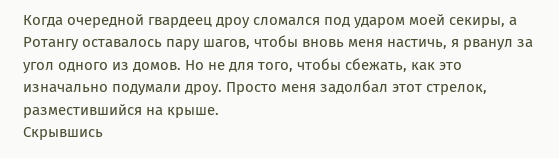Когда очередной гвардеец дроу сломался под ударом моей секиры, а Ротангу оставалось пару шагов, чтобы вновь меня настичь, я рванул за угол одного из домов. Но не для того, чтобы сбежать, как это изначально подумали дроу. Просто меня задолбал этот стрелок, разместившийся на крыше.
Скрывшись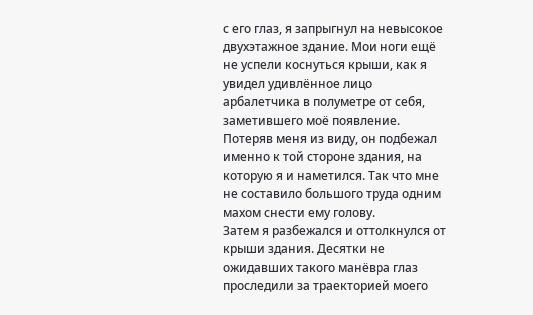с его глаз, я запрыгнул на невысокое двухэтажное здание. Мои ноги ещё не успели коснуться крыши, как я увидел удивлённое лицо арбалетчика в полуметре от себя, заметившего моё появление.
Потеряв меня из виду, он подбежал именно к той стороне здания, на которую я и наметился. Так что мне не составило большого труда одним махом снести ему голову.
Затем я разбежался и оттолкнулся от крыши здания. Десятки не ожидавших такого манёвра глаз проследили за траекторией моего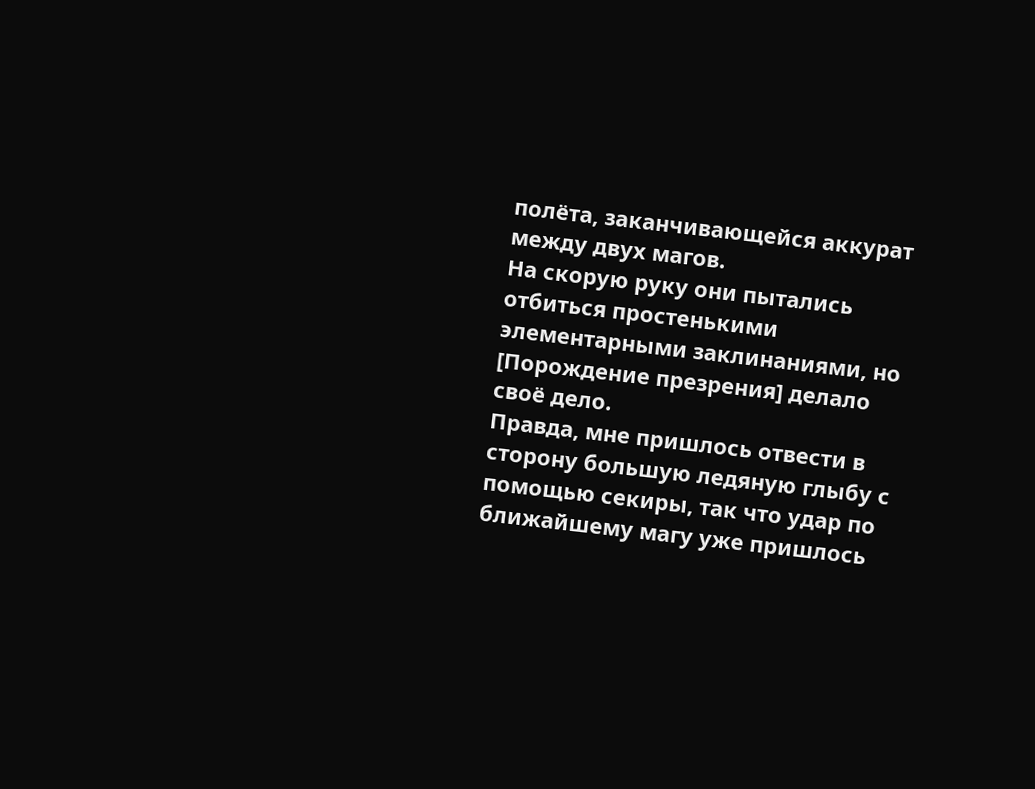полёта, заканчивающейся аккурат между двух магов.
На скорую руку они пытались отбиться простенькими элементарными заклинаниями, но [Порождение презрения] делало своё дело.
Правда, мне пришлось отвести в сторону большую ледяную глыбу с помощью секиры, так что удар по ближайшему магу уже пришлось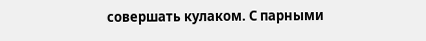совершать кулаком. С парными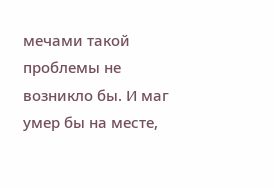мечами такой проблемы не возникло бы. И маг умер бы на месте,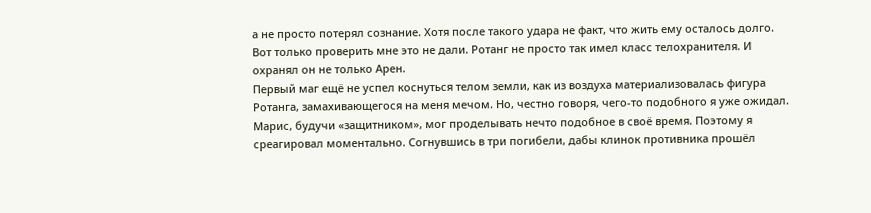а не просто потерял сознание. Хотя после такого удара не факт, что жить ему осталось долго.
Вот только проверить мне это не дали. Ротанг не просто так имел класс телохранителя. И охранял он не только Арен.
Первый маг ещё не успел коснуться телом земли, как из воздуха материализовалась фигура Ротанга, замахивающегося на меня мечом. Но, честно говоря, чего-то подобного я уже ожидал. Марис, будучи «защитником», мог проделывать нечто подобное в своё время. Поэтому я среагировал моментально. Согнувшись в три погибели, дабы клинок противника прошёл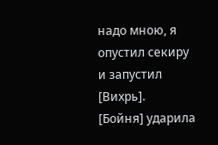надо мною, я опустил секиру и запустил [Вихрь].
[Бойня] ударила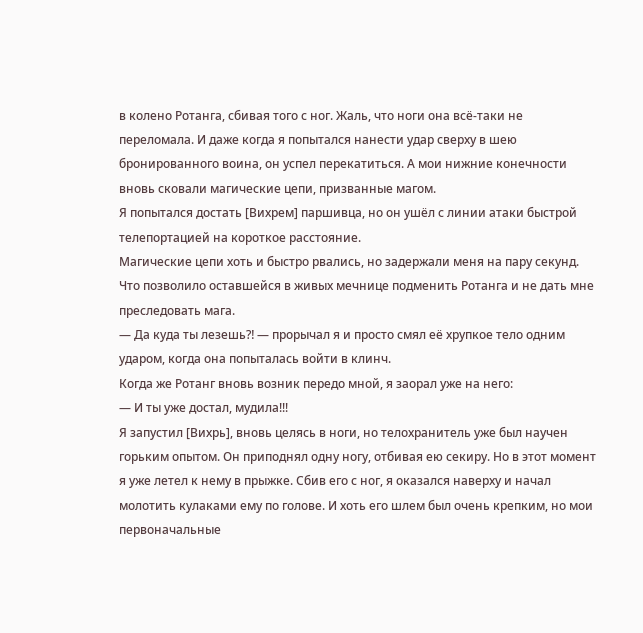в колено Ротанга, сбивая того с ног. Жаль, что ноги она всё-таки не переломала. И даже когда я попытался нанести удар сверху в шею бронированного воина, он успел перекатиться. А мои нижние конечности вновь сковали магические цепи, призванные магом.
Я попытался достать [Вихрем] паршивца, но он ушёл с линии атаки быстрой телепортацией на короткое расстояние.
Магические цепи хоть и быстро рвались, но задержали меня на пару секунд. Что позволило оставшейся в живых мечнице подменить Ротанга и не дать мне преследовать мага.
— Да куда ты лезешь⁈ — прорычал я и просто смял её хрупкое тело одним ударом, когда она попыталась войти в клинч.
Когда же Ротанг вновь возник передо мной, я заорал уже на него:
— И ты уже достал, мудила!!!
Я запустил [Вихрь], вновь целясь в ноги, но телохранитель уже был научен горьким опытом. Он приподнял одну ногу, отбивая ею секиру. Но в этот момент я уже летел к нему в прыжке. Сбив его с ног, я оказался наверху и начал молотить кулаками ему по голове. И хоть его шлем был очень крепким, но мои первоначальные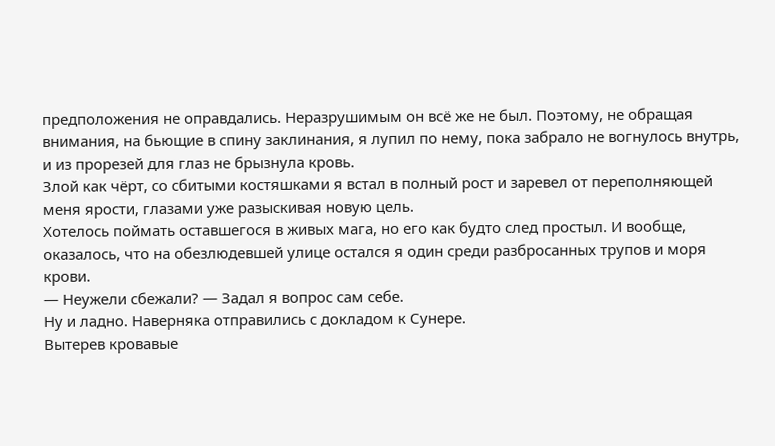предположения не оправдались. Неразрушимым он всё же не был. Поэтому, не обращая внимания, на бьющие в спину заклинания, я лупил по нему, пока забрало не вогнулось внутрь, и из прорезей для глаз не брызнула кровь.
Злой как чёрт, со сбитыми костяшками я встал в полный рост и заревел от переполняющей меня ярости, глазами уже разыскивая новую цель.
Хотелось поймать оставшегося в живых мага, но его как будто след простыл. И вообще, оказалось, что на обезлюдевшей улице остался я один среди разбросанных трупов и моря крови.
— Неужели сбежали? — Задал я вопрос сам себе.
Ну и ладно. Наверняка отправились с докладом к Сунере.
Вытерев кровавые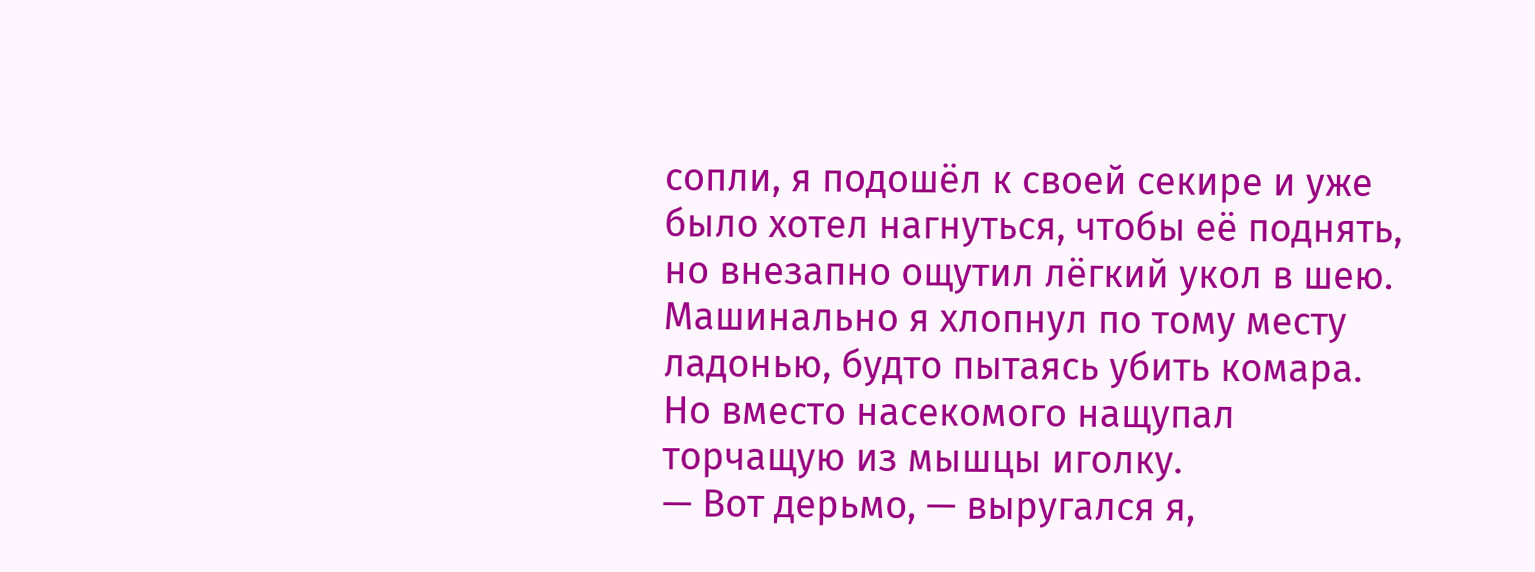сопли, я подошёл к своей секире и уже было хотел нагнуться, чтобы её поднять, но внезапно ощутил лёгкий укол в шею. Машинально я хлопнул по тому месту ладонью, будто пытаясь убить комара. Но вместо насекомого нащупал торчащую из мышцы иголку.
— Вот дерьмо, — выругался я,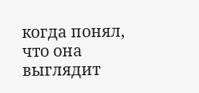когда понял, что она выглядит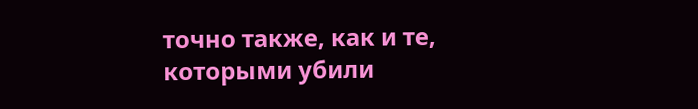точно также, как и те, которыми убили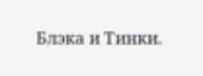Блэка и Тинки.